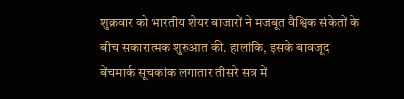शुक्रवार को भारतीय शेयर बाजारों ने मजबूत वैश्विक संकेतों के बीच सकारात्मक शुरुआत की. हालांकि, इसके बावजूद बेंचमार्क सूचकांक लगातार तीसरे सत्र में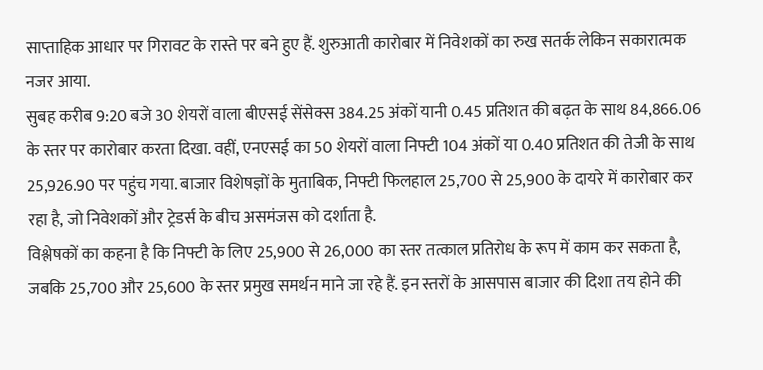साप्ताहिक आधार पर गिरावट के रास्ते पर बने हुए हैं. शुरुआती कारोबार में निवेशकों का रुख सतर्क लेकिन सकारात्मक नजर आया.
सुबह करीब 9:20 बजे 30 शेयरों वाला बीएसई सेंसेक्स 384.25 अंकों यानी 0.45 प्रतिशत की बढ़त के साथ 84,866.06 के स्तर पर कारोबार करता दिखा. वहीं, एनएसई का 50 शेयरों वाला निफ्टी 104 अंकों या 0.40 प्रतिशत की तेजी के साथ 25,926.90 पर पहुंच गया. बाजार विशेषज्ञों के मुताबिक, निफ्टी फिलहाल 25,700 से 25,900 के दायरे में कारोबार कर रहा है, जो निवेशकों और ट्रेडर्स के बीच असमंजस को दर्शाता है.
विश्लेषकों का कहना है कि निफ्टी के लिए 25,900 से 26,000 का स्तर तत्काल प्रतिरोध के रूप में काम कर सकता है, जबकि 25,700 और 25,600 के स्तर प्रमुख समर्थन माने जा रहे हैं. इन स्तरों के आसपास बाजार की दिशा तय होने की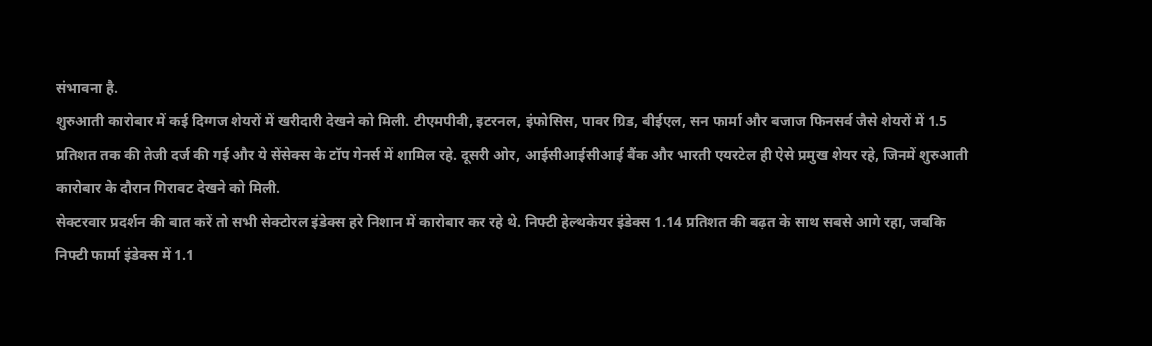संभावना है.
शुरुआती कारोबार में कई दिग्गज शेयरों में खरीदारी देखने को मिली. टीएमपीवी, इटरनल, इंफोसिस, पावर ग्रिड, बीईएल, सन फार्मा और बजाज फिनसर्व जैसे शेयरों में 1.5 प्रतिशत तक की तेजी दर्ज की गई और ये सेंसेक्स के टॉप गेनर्स में शामिल रहे. दूसरी ओर, आईसीआईसीआई बैंक और भारती एयरटेल ही ऐसे प्रमुख शेयर रहे, जिनमें शुरुआती कारोबार के दौरान गिरावट देखने को मिली.
सेक्टरवार प्रदर्शन की बात करें तो सभी सेक्टोरल इंडेक्स हरे निशान में कारोबार कर रहे थे. निफ्टी हेल्थकेयर इंडेक्स 1.14 प्रतिशत की बढ़त के साथ सबसे आगे रहा, जबकि निफ्टी फार्मा इंडेक्स में 1.1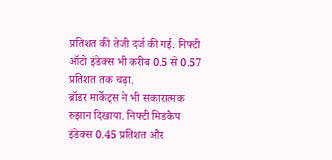प्रतिशत की तेजी दर्ज की गई. निफ्टी ऑटो इंडेक्स भी करीब 0.5 से 0.57 प्रतिशत तक चढ़ा.
ब्रॉडर मार्केट्स ने भी सकारात्मक रुझान दिखाया. निफ्टी मिडकैप इंडेक्स 0.45 प्रतिशत और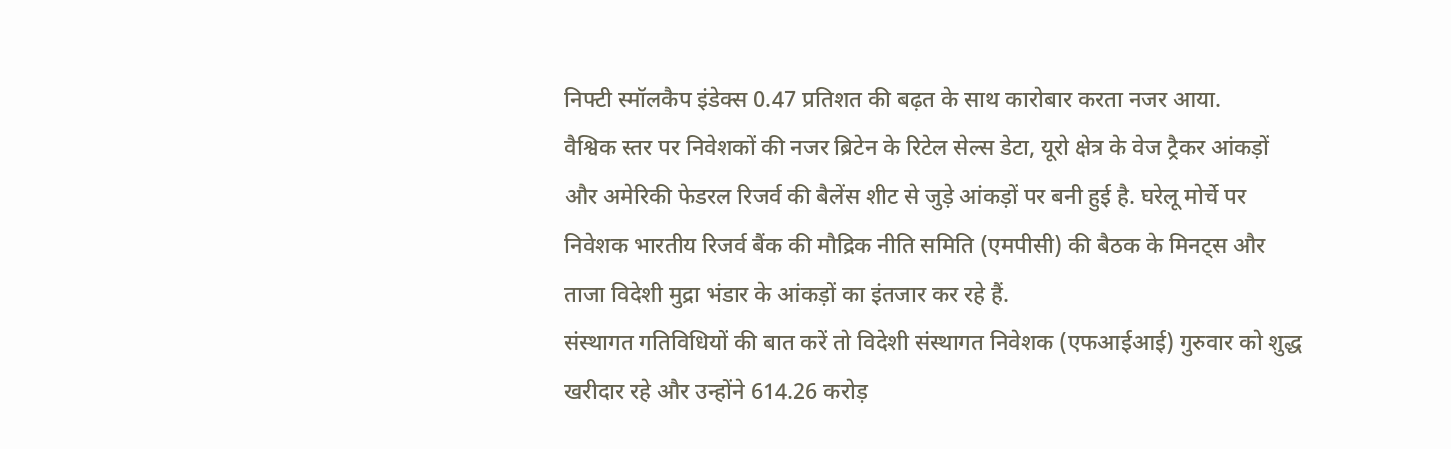निफ्टी स्मॉलकैप इंडेक्स 0.47 प्रतिशत की बढ़त के साथ कारोबार करता नजर आया.
वैश्विक स्तर पर निवेशकों की नजर ब्रिटेन के रिटेल सेल्स डेटा, यूरो क्षेत्र के वेज ट्रैकर आंकड़ों और अमेरिकी फेडरल रिजर्व की बैलेंस शीट से जुड़े आंकड़ों पर बनी हुई है. घरेलू मोर्चे पर निवेशक भारतीय रिजर्व बैंक की मौद्रिक नीति समिति (एमपीसी) की बैठक के मिनट्स और ताजा विदेशी मुद्रा भंडार के आंकड़ों का इंतजार कर रहे हैं.
संस्थागत गतिविधियों की बात करें तो विदेशी संस्थागत निवेशक (एफआईआई) गुरुवार को शुद्ध खरीदार रहे और उन्होंने 614.26 करोड़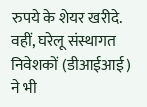रुपये के शेयर खरीदे. वहीं, घरेलू संस्थागत निवेशकों (डीआईआई) ने भी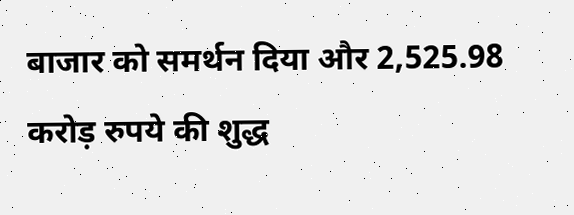बाजार को समर्थन दिया और 2,525.98 करोड़ रुपये की शुद्ध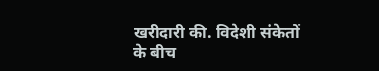खरीदारी की. विदेशी संकेतों के बीच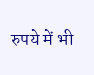रुपये में भी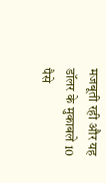मजबूती रही और यह डॉलर के मुकाबले 10 पैसे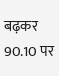बढ़कर 90.10 पर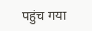पहुंच गया